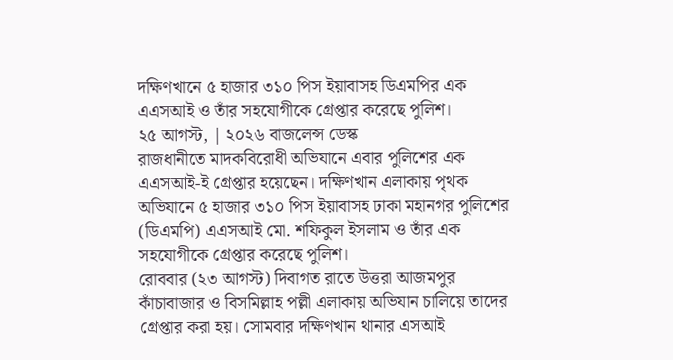দক্ষিণখানে ৫ হাজার ৩১০ পিস ইয়াবাসহ ডিএমপির এক এএসআই ও তাঁর সহযোগীকে গ্রেপ্তার করেছে পুলিশ।
২৫ আগস্ট, | ২০২৬ বাজলেন্স ডেস্ক
রাজধানীতে মাদকবিরোধী অভিযানে এবার পুলিশের এক এএসআই-ই গ্রেপ্তার হয়েছেন। দক্ষিণখান এলাকায় পৃথক অভিযানে ৫ হাজার ৩১০ পিস ইয়াবাসহ ঢাকা মহানগর পুলিশের (ডিএমপি) এএসআই মো. শফিকুল ইসলাম ও তাঁর এক সহযোগীকে গ্রেপ্তার করেছে পুলিশ।
রোববার (২৩ আগস্ট) দিবাগত রাতে উত্তরা আজমপুর কাঁচাবাজার ও বিসমিল্লাহ পল্লী এলাকায় অভিযান চালিয়ে তাদের গ্রেপ্তার করা হয়। সোমবার দক্ষিণখান থানার এসআই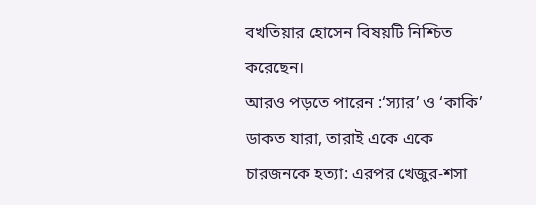বখতিয়ার হোসেন বিষয়টি নিশ্চিত করেছেন।
আরও পড়তে পারেন :‘স্যার’ ও ‘কাকি’ ডাকত যারা, তারাই একে একে চারজনকে হত্যা: এরপর খেজুর-শসা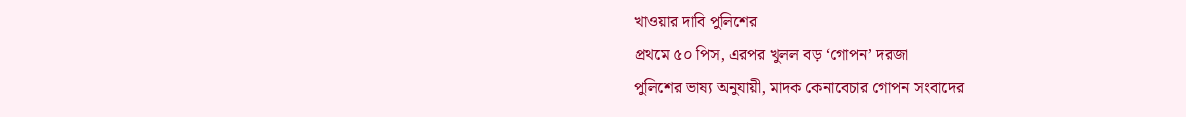খাওয়ার দাবি পুলিশের
প্রথমে ৫০ পিস, এরপর খুলল বড় ‘গোপন’ দরজা
পুলিশের ভাষ্য অনুযায়ী, মাদক কেনাবেচার গোপন সংবাদের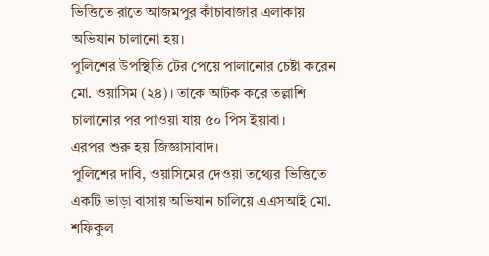ভিত্তিতে রাতে আজমপুর কাঁচাবাজার এলাকায় অভিযান চালানো হয়।
পুলিশের উপস্থিতি টের পেয়ে পালানোর চেষ্টা করেন মো. ওয়াসিম (২৪)। তাকে আটক করে তল্লাশি চালানোর পর পাওয়া যায় ৫০ পিস ইয়াবা।
এরপর শুরু হয় জিজ্ঞাসাবাদ।
পুলিশের দাবি, ওয়াসিমের দেওয়া তথ্যের ভিত্তিতে একটি ভাড়া বাসায় অভিযান চালিয়ে এএসআই মো. শফিকুল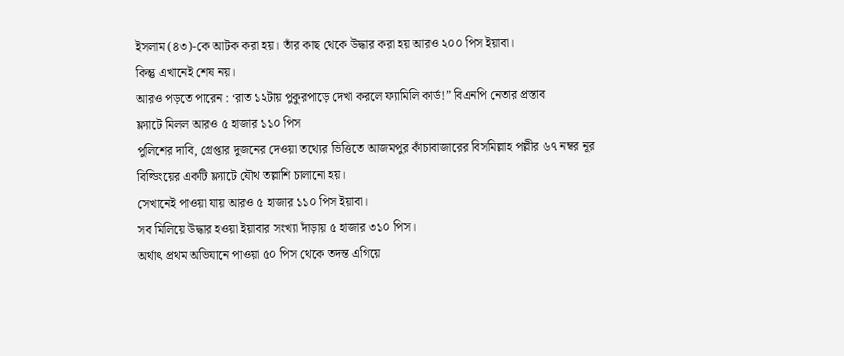ইসলাম (৪৩)-কে আটক করা হয়। তাঁর কাছ থেকে উদ্ধার করা হয় আরও ২০০ পিস ইয়াবা।
কিন্তু এখানেই শেষ নয়।
আরও পড়তে পারেন : ‘রাত ১২টায় পুকুরপাড়ে দেখা করলে ফ্যামিলি কার্ড!” বিএনপি নেতার প্রস্তাব
ফ্ল্যাটে মিলল আরও ৫ হাজার ১১০ পিস
পুলিশের দাবি, গ্রেপ্তার দুজনের দেওয়া তথ্যের ভিত্তিতে আজমপুর কাঁচাবাজারের বিসমিল্লাহ পল্লীর ৬৭ নম্বর নূর বিল্ডিংয়ের একটি ফ্ল্যাটে যৌথ তল্লাশি চালানো হয়।
সেখানেই পাওয়া যায় আরও ৫ হাজার ১১০ পিস ইয়াবা।
সব মিলিয়ে উদ্ধার হওয়া ইয়াবার সংখ্যা দাঁড়ায় ৫ হাজার ৩১০ পিস।
অর্থাৎ প্রথম অভিযানে পাওয়া ৫০ পিস থেকে তদন্ত এগিয়ে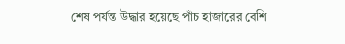শেষ পর্যন্ত উদ্ধার হয়েছে পাঁচ হাজারের বেশি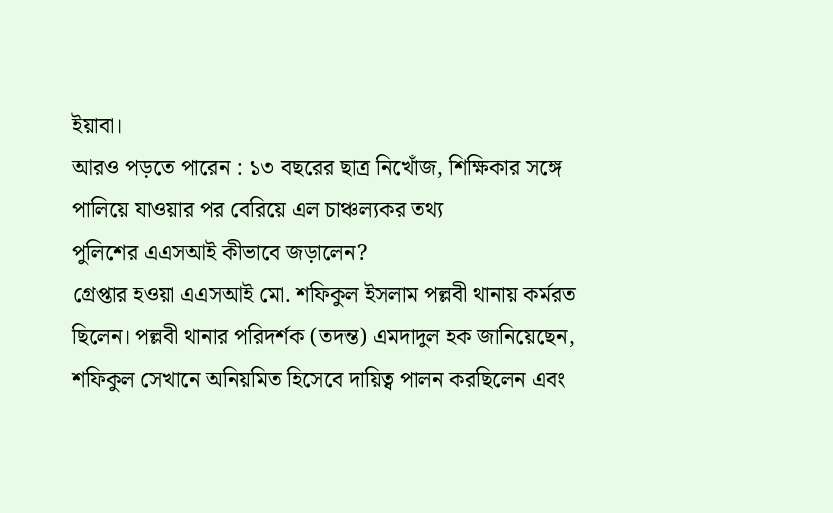ইয়াবা।
আরও পড়তে পারেন : ১৩ বছরের ছাত্র নিখোঁজ, শিক্ষিকার সঙ্গে পালিয়ে যাওয়ার পর বেরিয়ে এল চাঞ্চল্যকর তথ্য
পুলিশের এএসআই কীভাবে জড়ালেন?
গ্রেপ্তার হওয়া এএসআই মো. শফিকুল ইসলাম পল্লবী থানায় কর্মরত ছিলেন। পল্লবী থানার পরিদর্শক (তদন্ত) এমদাদুল হক জানিয়েছেন, শফিকুল সেখানে অনিয়মিত হিসেবে দায়িত্ব পালন করছিলেন এবং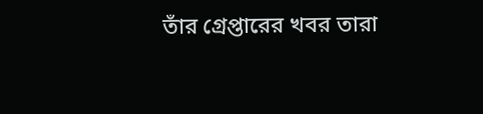তাঁর গ্রেপ্তারের খবর তারা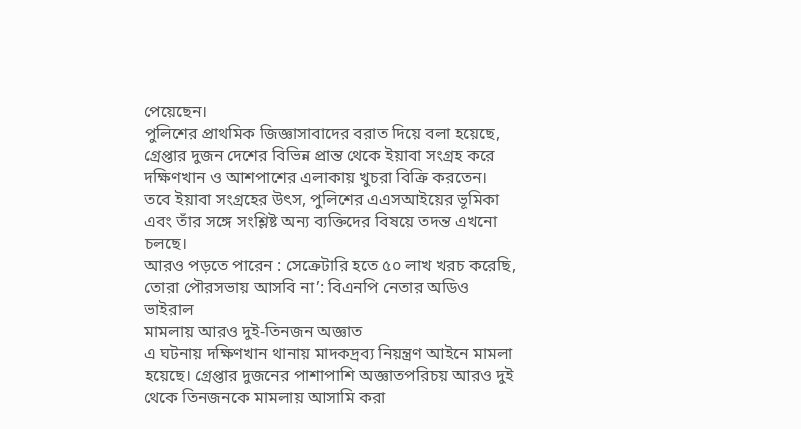পেয়েছেন।
পুলিশের প্রাথমিক জিজ্ঞাসাবাদের বরাত দিয়ে বলা হয়েছে, গ্রেপ্তার দুজন দেশের বিভিন্ন প্রান্ত থেকে ইয়াবা সংগ্রহ করে দক্ষিণখান ও আশপাশের এলাকায় খুচরা বিক্রি করতেন।
তবে ইয়াবা সংগ্রহের উৎস, পুলিশের এএসআইয়ের ভূমিকা এবং তাঁর সঙ্গে সংশ্লিষ্ট অন্য ব্যক্তিদের বিষয়ে তদন্ত এখনো চলছে।
আরও পড়তে পারেন : সেক্রেটারি হতে ৫০ লাখ খরচ করেছি, তোরা পৌরসভায় আসবি না’: বিএনপি নেতার অডিও ভাইরাল
মামলায় আরও দুই-তিনজন অজ্ঞাত
এ ঘটনায় দক্ষিণখান থানায় মাদকদ্রব্য নিয়ন্ত্রণ আইনে মামলা হয়েছে। গ্রেপ্তার দুজনের পাশাপাশি অজ্ঞাতপরিচয় আরও দুই থেকে তিনজনকে মামলায় আসামি করা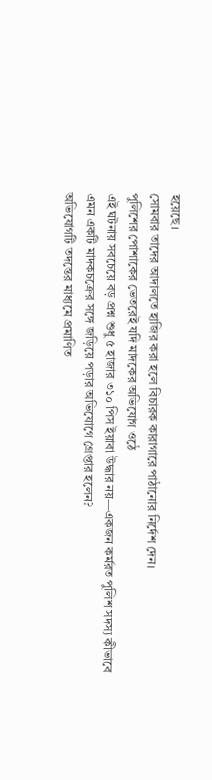হয়েছে।
সোমবার তাদের আদালতে হাজির করা হলে বিচারক কারাগারে পাঠানোর নির্দেশ দেন।
পুলিশের পোশাকের ভেতরেই যদি মাদকের অভিযোগ ওঠে
এই ঘটনায় সবচেয়ে বড় প্রশ্ন শুধু ৫ হাজার ৩১০ পিস ইয়াবা উদ্ধার নয়—একজন কর্মরত পুলিশ সদস্য কীভাবে এমন একটি মাদকচক্রের সঙ্গে জড়িয়ে পড়ার অভিযোগে গ্রেপ্তার হলেন?
অভিযোগটি তদন্তের মাধ্যমে প্রমাণিত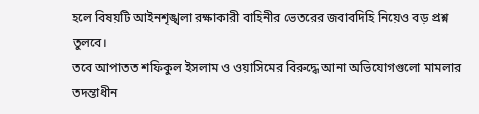হলে বিষয়টি আইনশৃঙ্খলা রক্ষাকারী বাহিনীর ভেতরের জবাবদিহি নিয়েও বড় প্রশ্ন তুলবে।
তবে আপাতত শফিকুল ইসলাম ও ওয়াসিমের বিরুদ্ধে আনা অভিযোগগুলো মামলার তদন্তাধীন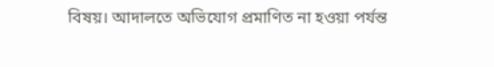বিষয়। আদালতে অভিযোগ প্রমাণিত না হওয়া পর্যন্ত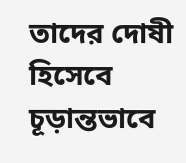তাদের দোষী হিসেবে চূড়ান্তভাবে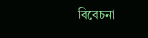বিবেচনা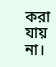করা যায় না।